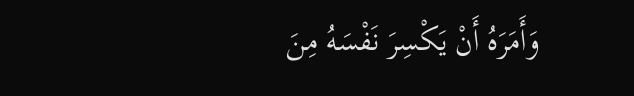وَأَمَرَهُ أَنْ يَكْسِرَ نَفْسَهُ مِنَ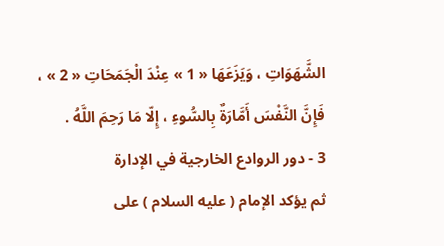الشَّهَوَاتِ ، وَيَزَعَهَا « 1 » عِنْدَ الْجَمَحَاتِ « 2 » ، فَإِنَّ النَّفْسَ أَمَّارَةٌ بِالسُّوءِ ، إِلّا مَا رَحِمَ اللَّهُ .
3 - دور الروادع الخارجية في الإدارة
ثم يؤكد الإمام ( عليه السلام ) على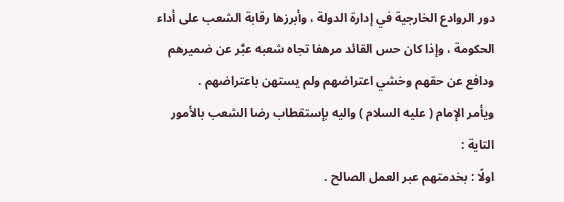دور الروادع الخارجية في إدارة الدولة ، وأبرزها رقابة الشعب على أداء الحكومة ، وإذا كان حس القائد مرهفا تجاه شعبه عبَّر عن ضميرهم ودافع عن حقهم وخشي اعتراضهم ولم يستهن باعتراضهم .
ويأمر الإمام ( عليه السلام ) واليه بإستقطاب رضا الشعب بالأمور التاية :
اولًا : بخدمتهم عبر العمل الصالح .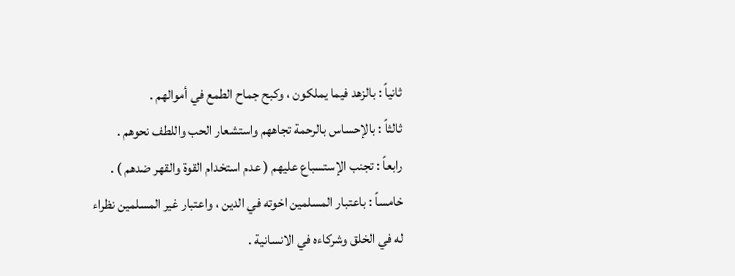ثانياً : بالزهد فيما يملكون ، وكبح جماح الطمع في أموالهم .
ثالثاً : بالإحساس بالرحمة تجاههم واستشعار الحب واللطف نحوهم .
رابعاً : تجنب الإستسباع عليهم ( عدم استخدام القوة والقهر ضدهم ) .
خامساً : باعتبار المسلمين اخوته في الدين ، واعتبار غير المسلمين نظراء له في الخلق وشركاءه في الانسانية .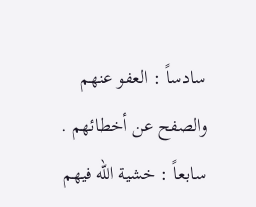سادساً : العفو عنهم والصفح عن أخطائهم .
سابعاً : خشية الله فيهم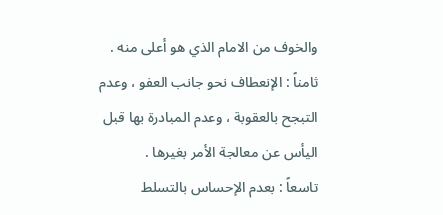والخوف من الامام الذي هو أعلى منه .
ثامناً : الإنعطاف نحو جانب العفو ، وعدم التبجح بالعقوبة ، وعدم المبادرة بها قبل اليأس عن معالجة الأمر بغيرها .
تاسعاً : بعدم الإحساس بالتسلط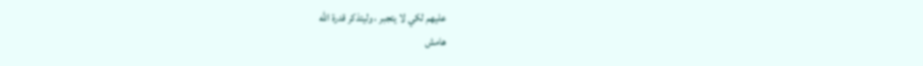عليهم لكي لا يتجبر ، وليتذكر قدرة الله
هامش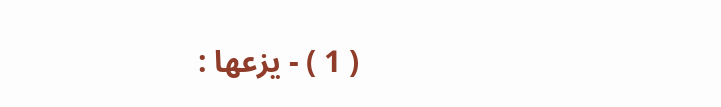( 1 ) - يزعها :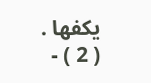يكفها .
( 2 ) -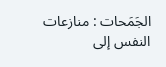الجَمَحات : منازعات النفس إلى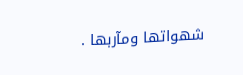شهواتها ومآربها .